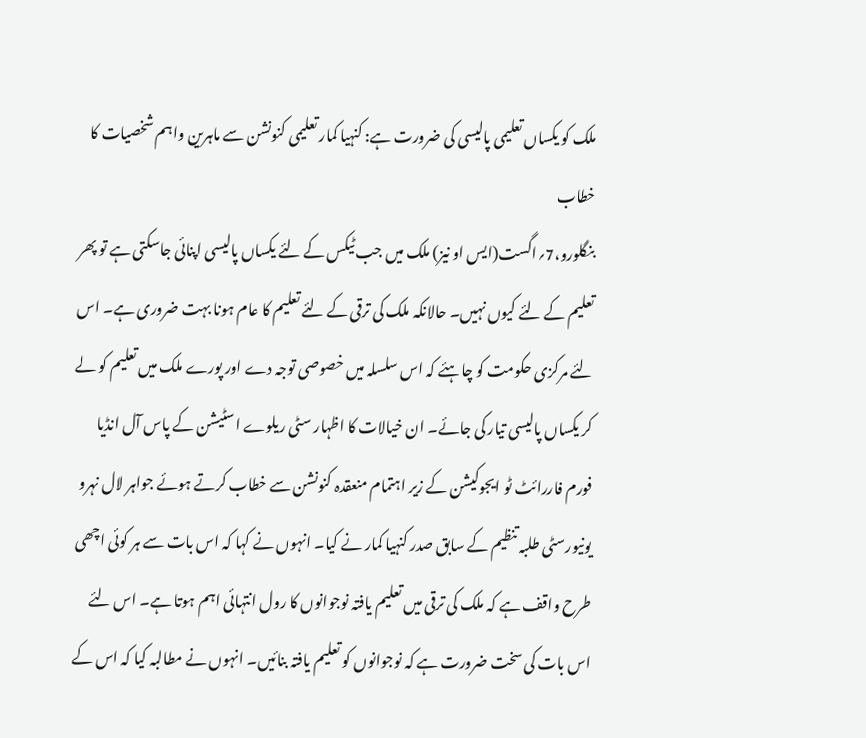ملک کو یکساں تعلیمی پالیسی کی ضرورت ہے: کنہیا کمار تعلیمی کنونشن سے ماہرین واہم شخصیات کا خطاب
بنگلورو،7؍اگست(ایس او نیز) ملک میں جب ٹیکس کے لئے یکساں پالیسی اپنائی جاسکتی ہے تو پھر تعلیم کے لئے کیوں نہیں۔ حالانکہ ملک کی ترقی کے لئے تعلیم کا عام ہونا بہت ضروری ہے۔ اس لئے مرکزی حکومت کو چاہئے کہ اس سلسلہ میں خصوصی توجہ دے اور پورے ملک میں تعلیم کو لے کر یکساں پالیسی تیار کی جائے۔ ان خیالات کا اظہار سٹی ریلوے اسٹیشن کے پاس آل انڈیا فورم فاررائٹ ٹو ایجوکیشن کے زیر اہتمام منعقدہ کنونشن سے خطاب کرتے ہوئے جواہر لال نہرو یونیورسٹی طلبہ تنظیم کے سابق صدر کنہیا کمار نے کیا۔ انہوں نے کہا کہ اس بات سے ہر کوئی اچھی طرح واقف ہے کہ ملک کی ترقی میں تعلیم یافتہ نوجوانوں کا رول انتہائی اہم ہوتا ہے۔ اس لئے اس بات کی سخت ضرورت ہے کہ نوجوانوں کو تعلیم یافتہ بنائیں۔ انہوں نے مطالبہ کیا کہ اس کے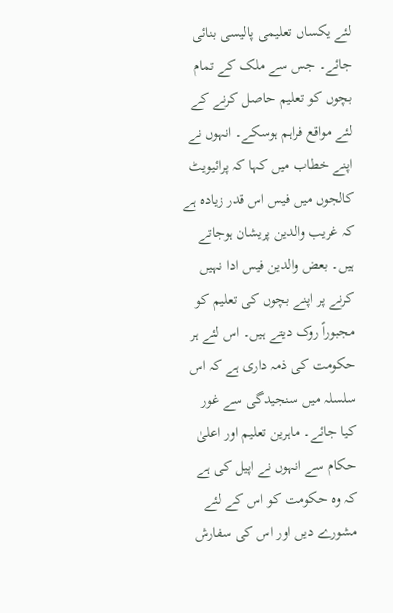لئے یکساں تعلیمی پالیسی بنائی جائے۔ جس سے ملک کے تمام بچوں کو تعلیم حاصل کرنے کے لئے مواقع فراہم ہوسکے۔ انہوں نے اپنے خطاب میں کہا کہ پرائیویٹ کالجوں میں فیس اس قدر زیادہ ہے کہ غریب والدین پریشان ہوجاتے ہیں۔ بعض والدین فیس ادا نہیں کرنے پر اپنے بچوں کی تعلیم کو مجبوراً روک دیتے ہیں۔ اس لئے ہر حکومت کی ذمہ داری ہے کہ اس سلسلہ میں سنجیدگی سے غور کیا جائے۔ ماہرین تعلیم اور اعلیٰ حکام سے انہوں نے اپیل کی ہے کہ وہ حکومت کو اس کے لئے مشورے دیں اور اس کی سفارش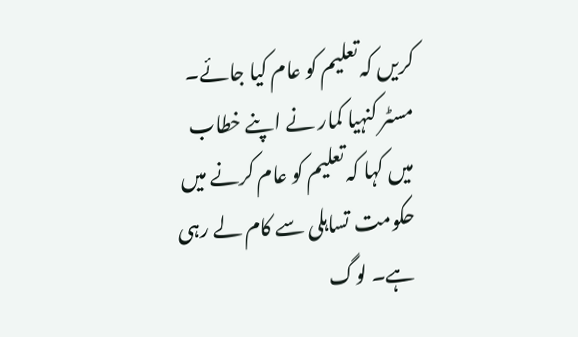کریں کہ تعلیم کو عام کیا جائے۔ مسٹر کنہیا کمار نے اپنے خطاب میں کہا کہ تعلیم کو عام کرنے میں حکومت تساہلی سے کام لے رہی ہے۔ لوگ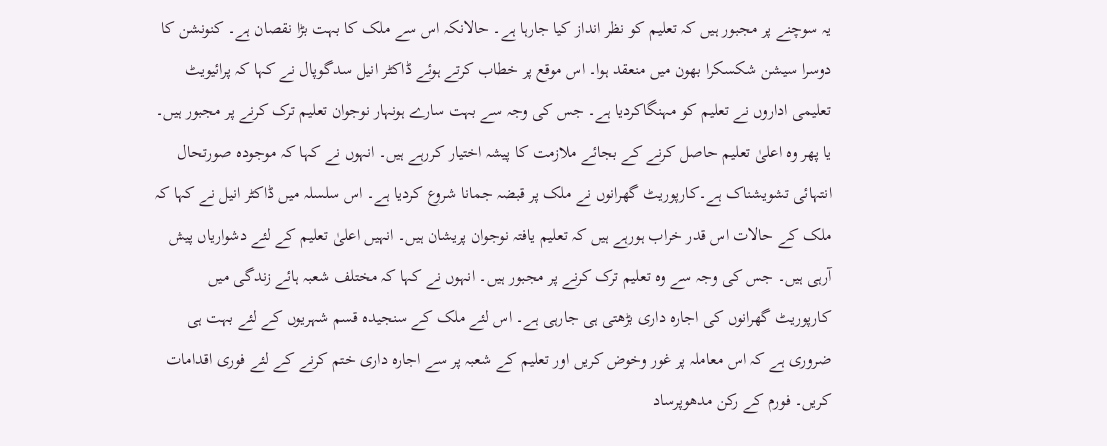یہ سوچنے پر مجبور ہیں کہ تعلیم کو نظر انداز کیا جارہا ہے۔ حالانکہ اس سے ملک کا بہت بڑا نقصان ہے۔ کنونشن کا دوسرا سیشن شکسکرا بھون میں منعقد ہوا۔ اس موقع پر خطاب کرتے ہوئے ڈاکٹر انیل سدگوپال نے کہا کہ پرائیویٹ تعلیمی اداروں نے تعلیم کو مہنگاکردیا ہے۔ جس کی وجہ سے بہت سارے ہونہار نوجوان تعلیم ترک کرنے پر مجبور ہیں۔ یا پھر وہ اعلیٰ تعلیم حاصل کرنے کے بجائے ملازمت کا پیشہ اختیار کررہے ہیں۔ انہوں نے کہا کہ موجودہ صورتحال انتہائی تشویشناک ہے۔کارپوریٹ گھرانوں نے ملک پر قبضہ جمانا شروع کردیا ہے۔ اس سلسلہ میں ڈاکٹر انیل نے کہا کہ ملک کے حالات اس قدر خراب ہورہے ہیں کہ تعلیم یافتہ نوجوان پریشان ہیں۔ انہیں اعلیٰ تعلیم کے لئے دشواریاں پیش آرہی ہیں۔ جس کی وجہ سے وہ تعلیم ترک کرنے پر مجبور ہیں۔ انہوں نے کہا کہ مختلف شعبہ ہائے زندگی میں کارپوریٹ گھرانوں کی اجارہ داری بڑھتی ہی جارہی ہے۔ اس لئے ملک کے سنجیدہ قسم شہریوں کے لئے بہت ہی ضروری ہے کہ اس معاملہ پر غور وخوض کریں اور تعلیم کے شعبہ پر سے اجارہ داری ختم کرنے کے لئے فوری اقدامات کریں۔ فورم کے رکن مدھوپرساد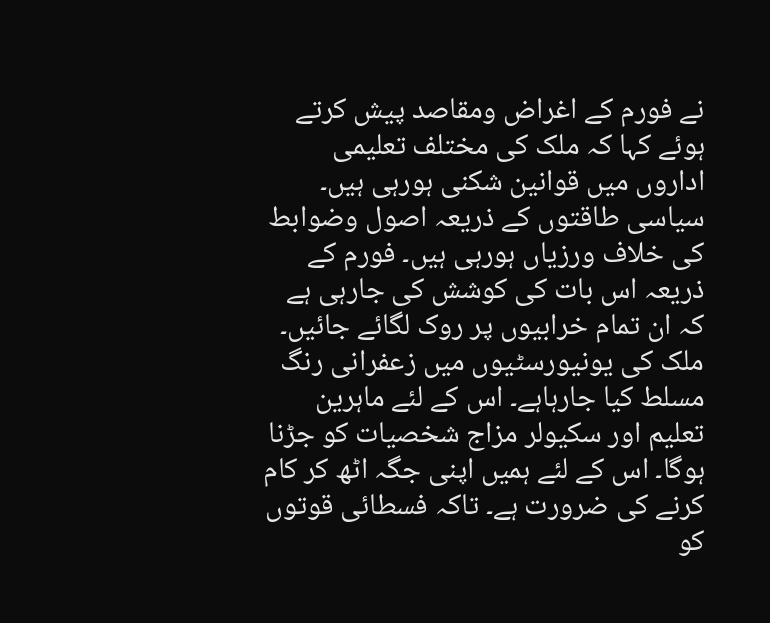نے فورم کے اغراض ومقاصد پیش کرتے ہوئے کہا کہ ملک کی مختلف تعلیمی اداروں میں قوانین شکنی ہورہی ہیں۔ سیاسی طاقتوں کے ذریعہ اصول وضوابط کی خلاف ورزیاں ہورہی ہیں۔ فورم کے ذریعہ اس بات کی کوشش کی جارہی ہے کہ ان تمام خرابیوں پر روک لگائے جائیں۔ ملک کی یونیورسٹیوں میں زعفرانی رنگ مسلط کیا جارہاہے۔ اس کے لئے ماہرین تعلیم اور سکیولر مزاج شخصیات کو جڑنا ہوگا۔ اس کے لئے ہمیں اپنی جگہ اٹھ کر کام کرنے کی ضرورت ہے۔ تاکہ فسطائی قوتوں کو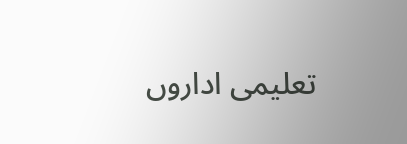تعلیمی اداروں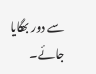سے دور بھگایا جائے۔